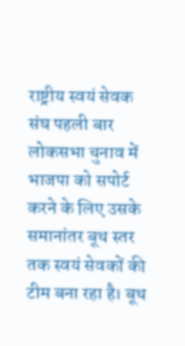राष्ट्रीय स्वयं सेवक संघ पहली बार लोकसभा चुनाव में भाजपा को सपोर्ट करने के लिए उसके समानांतर बूथ स्तर तक स्वयं सेवकों की टीम बना रहा है। बूथ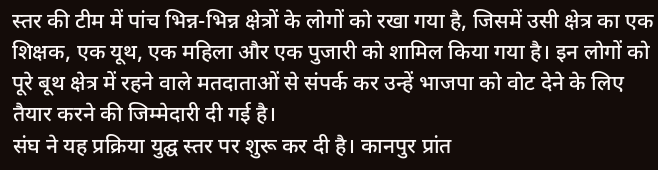स्तर की टीम में पांच भिन्न-भिन्न क्षेत्रों के लोगों को रखा गया है, जिसमें उसी क्षेत्र का एक शिक्षक, एक यूथ, एक महिला और एक पुजारी को शामिल किया गया है। इन लोगों को पूरे बूथ क्षेत्र में रहने वाले मतदाताओं से संपर्क कर उन्हें भाजपा को वोट देने के लिए तैयार करने की जिम्मेदारी दी गई है।
संघ ने यह प्रक्रिया युद्घ स्तर पर शुरू कर दी है। कानपुर प्रांत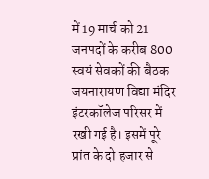में 19 मार्च को 21 जनपदों के करीब 800 स्वयं सेवकों की बैठक जयनारायण विद्या मंदिर इंटरकॉलेज परिसर में रखी गई है। इसमें पूरे प्रांत के दो हजार से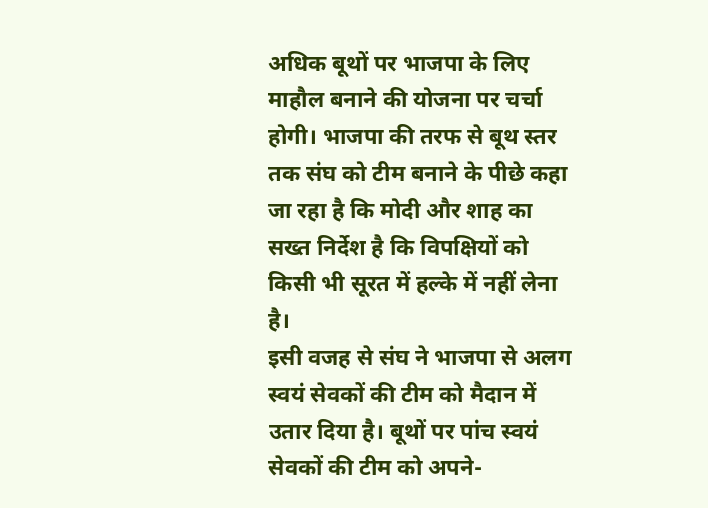अधिक बूथों पर भाजपा के लिए माहौल बनाने की योजना पर चर्चा होगी। भाजपा की तरफ से बूथ स्तर तक संघ को टीम बनाने के पीछे कहा जा रहा है कि मोदी और शाह का सख्त निर्देश है कि विपक्षियों को किसी भी सूरत में हल्के में नहीं लेना है।
इसी वजह से संघ ने भाजपा से अलग स्वयं सेवकों की टीम को मैदान में उतार दिया है। बूथों पर पांच स्वयं सेवकों की टीम को अपने-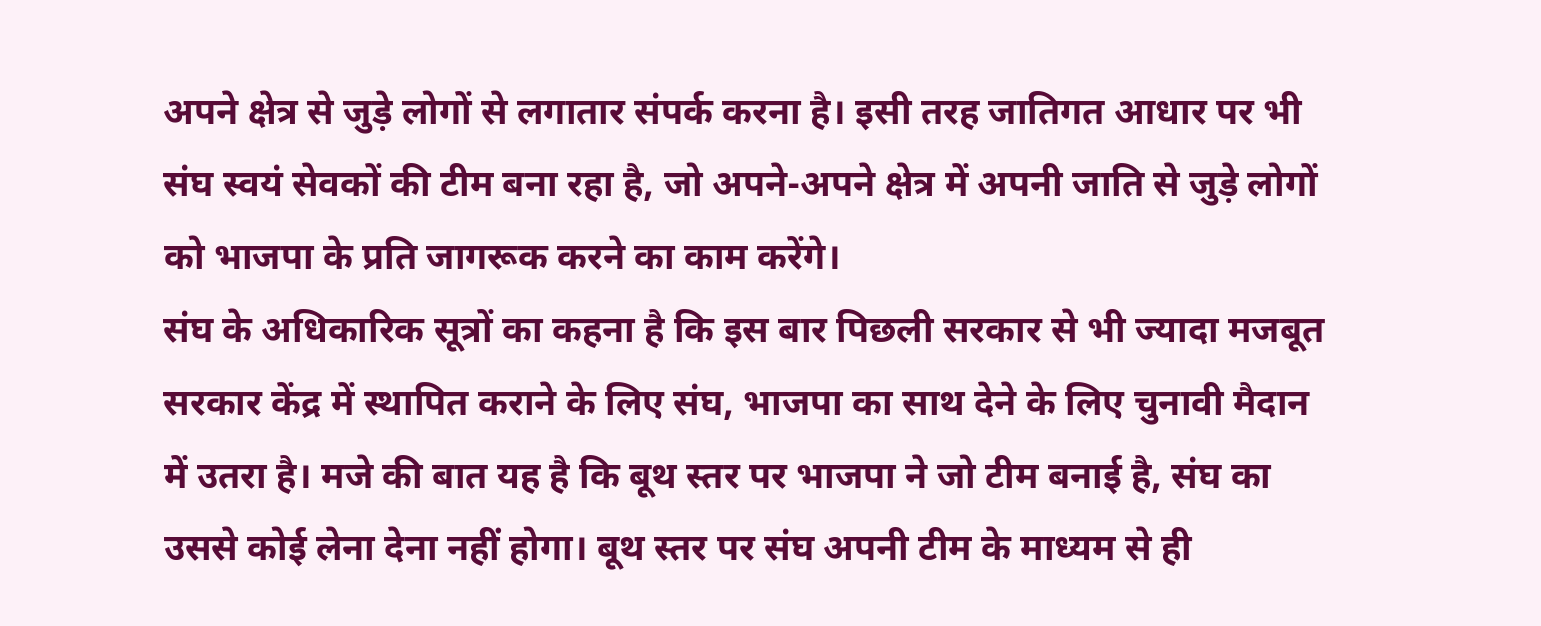अपने क्षेत्र से जुड़े लोगों से लगातार संपर्क करना है। इसी तरह जातिगत आधार पर भी संघ स्वयं सेवकों की टीम बना रहा है, जो अपने-अपने क्षेत्र में अपनी जाति से जुड़े लोगों को भाजपा के प्रति जागरूक करने का काम करेंगे।
संघ के अधिकारिक सूत्रों का कहना है कि इस बार पिछली सरकार से भी ज्यादा मजबूत सरकार केंद्र में स्थापित कराने के लिए संघ, भाजपा का साथ देने के लिए चुनावी मैदान में उतरा है। मजे की बात यह है कि बूथ स्तर पर भाजपा ने जो टीम बनाई है, संघ का उससे कोई लेना देना नहीं होगा। बूथ स्तर पर संघ अपनी टीम के माध्यम से ही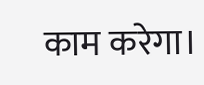काम करेगा।